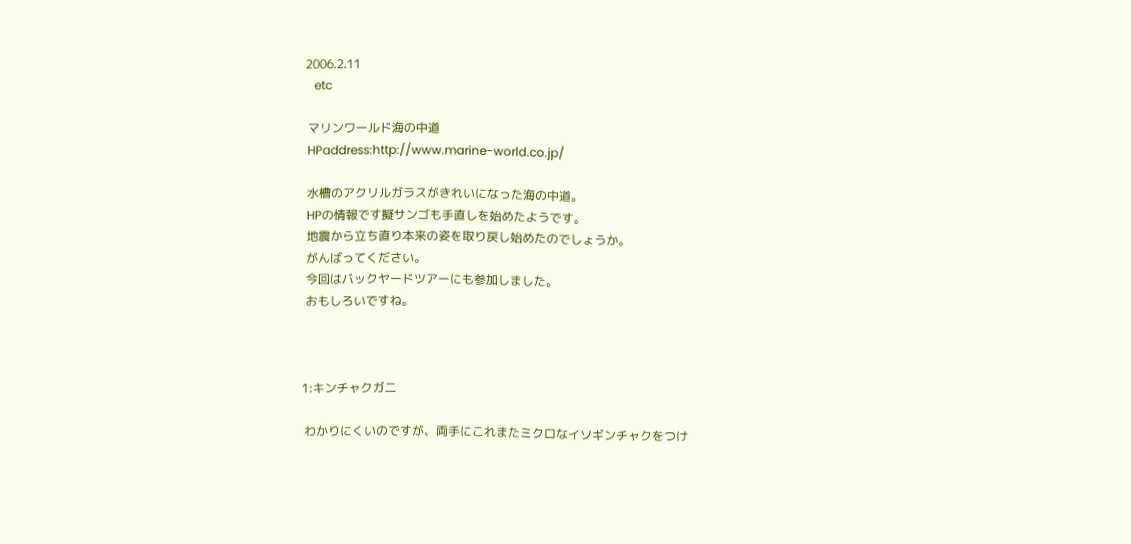2006.2.11
   etc

 マリンワールド海の中道
 HPaddress:http://www.marine-world.co.jp/

 水槽のアクリルガラスがきれいになった海の中道。
 HPの情報です擬サンゴも手直しを始めたようです。
 地震から立ち直り本来の姿を取り戻し始めたのでしょうか。
 がんばってください。
 今回はバックヤードツアーにも参加しました。
 おもしろいですね。



1:キンチャクガ二

 わかりにくいのですが、両手にこれまたミクロなイソギンチャクをつけ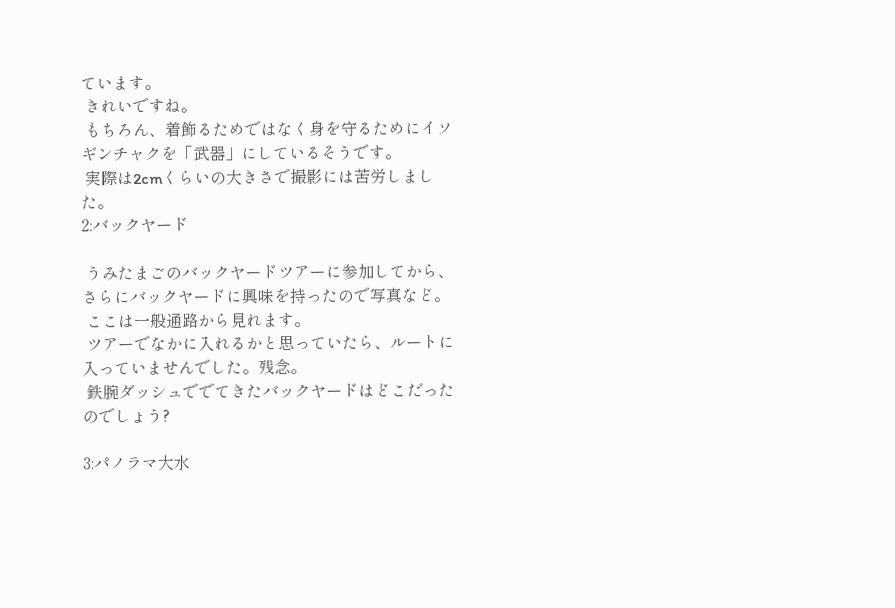ています。
 きれいですね。
 もちろん、着飾るためではなく身を守るためにイソギンチャクを「武器」にしているそうです。
 実際は2cmくらいの大きさで撮影には苦労しました。
2:バックヤード

 うみたまごのバックヤードツアーに参加してから、さらにバックヤードに興味を持ったので写真など。
 ここは一般通路から見れます。
 ツアーでなかに入れるかと思っていたら、ルートに入っていませんでした。残念。
 鉄腕ダッシュででてきたバックヤードはどこだったのでしょう?

3:パノラマ大水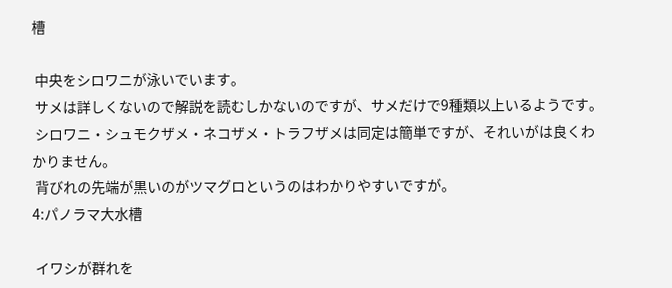槽

 中央をシロワニが泳いでいます。
 サメは詳しくないので解説を読むしかないのですが、サメだけで9種類以上いるようです。
 シロワニ・シュモクザメ・ネコザメ・トラフザメは同定は簡単ですが、それいがは良くわかりません。
 背びれの先端が黒いのがツマグロというのはわかりやすいですが。
4:パノラマ大水槽

 イワシが群れを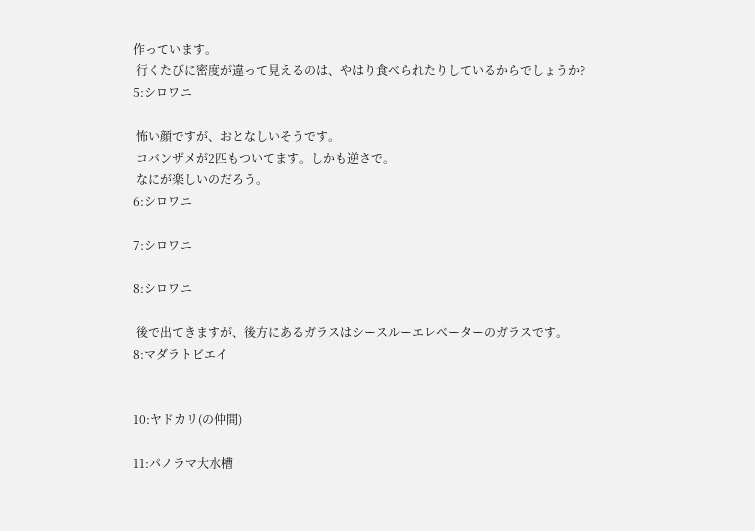作っています。
 行くたびに密度が違って見えるのは、やはり食べられたりしているからでしょうか?
5:シロワニ

 怖い顔ですが、おとなしいそうです。
 コバンザメが2匹もついてます。しかも逆さで。
 なにが楽しいのだろう。
6:シロワニ

7:シロワニ

8:シロワニ

 後で出てきますが、後方にあるガラスはシースルーエレベーターのガラスです。
8:マダラトビエイ


10:ヤドカリ(の仲間)

11:パノラマ大水槽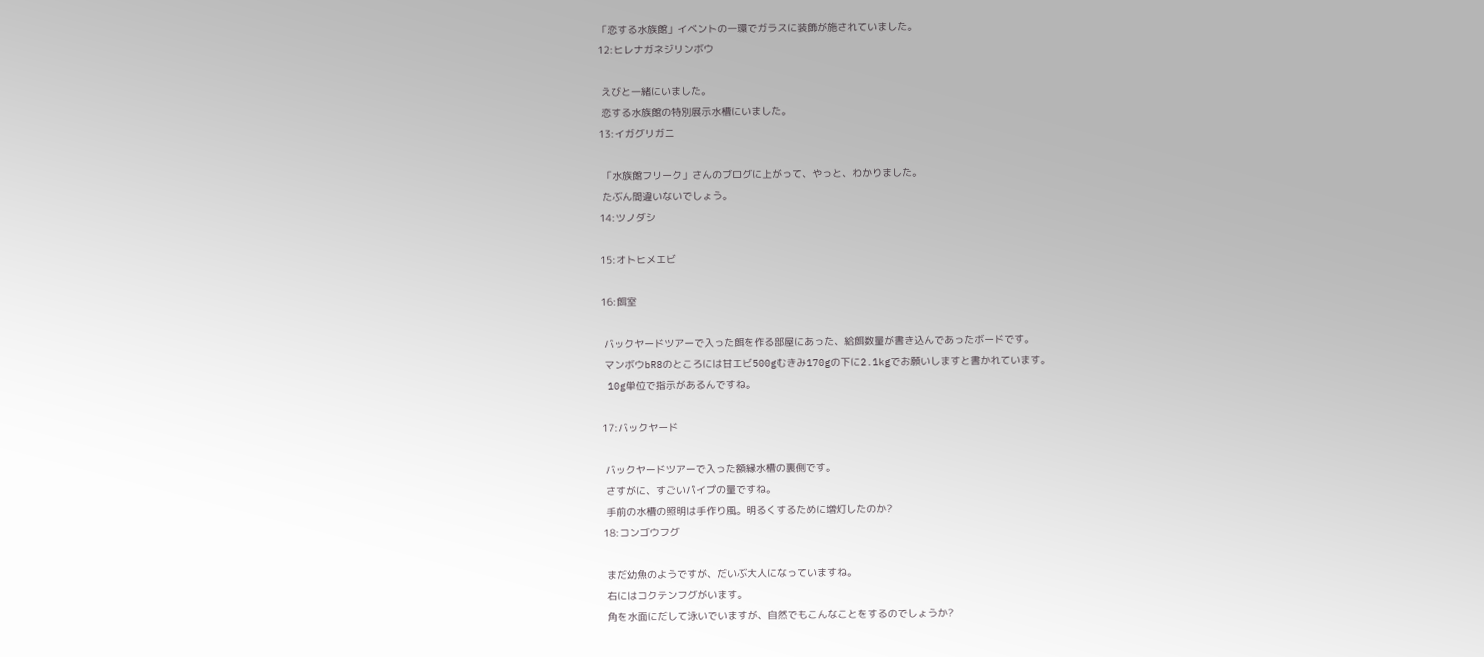「恋する水族館」イベントの一環でガラスに装飾が施されていました。
12:ヒレナガネジリンボウ

 えびと一緒にいました。
 恋する水族館の特別展示水槽にいました。
13:イガグリガニ

 「水族館フリーク」さんのブログに上がって、やっと、わかりました。
 たぶん間違いないでしょう。
14:ツノダシ

15:オトヒメエビ

16:餌室

 バックヤードツアーで入った餌を作る部屋にあった、給餌数量が書き込んであったボードです。
 マンボウbR8のところには甘エビ500gむきみ170gの下に2.1kgでお願いしますと書かれています。
 10g単位で指示があるんですね。

17:バックヤード

 バックヤードツアーで入った額縁水槽の裏側です。
 さすがに、すごいパイプの量ですね。
 手前の水槽の照明は手作り風。明るくするために増灯したのか?
18:コンゴウフグ

 まだ幼魚のようですが、だいぶ大人になっていますね。
 右にはコクテンフグがいます。
 角を水面にだして泳いでいますが、自然でもこんなことをするのでしょうか?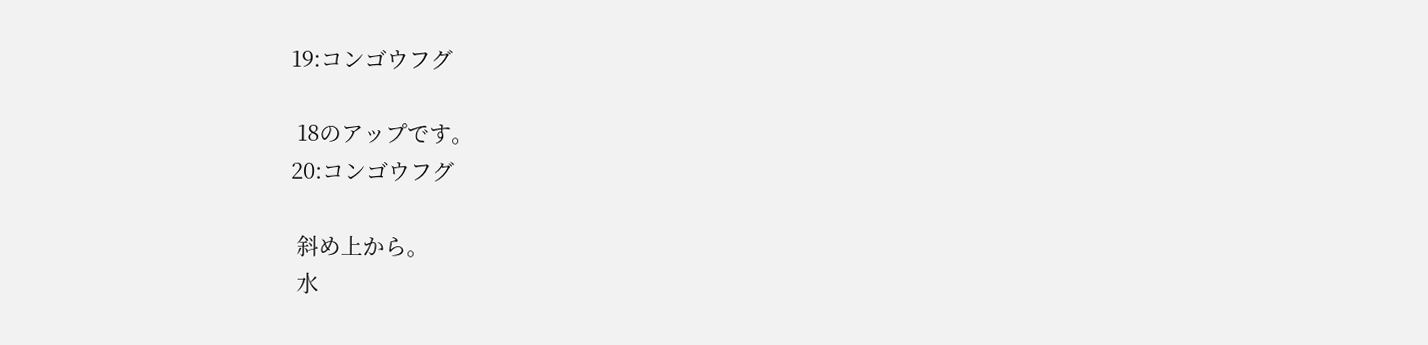19:コンゴウフグ

 18のアップです。
20:コンゴウフグ

 斜め上から。
 水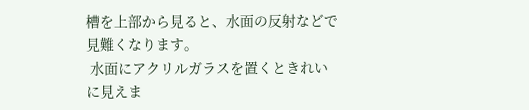槽を上部から見ると、水面の反射などで見難くなります。
 水面にアクリルガラスを置くときれいに見えま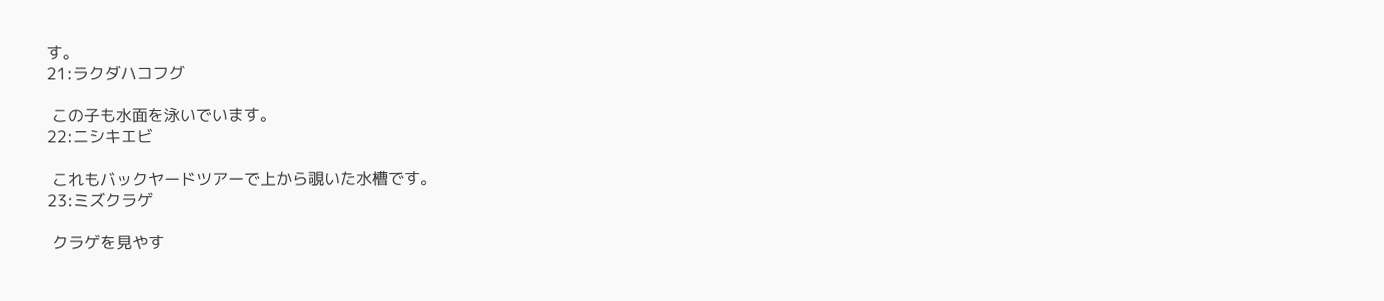す。
21:ラクダハコフグ

 この子も水面を泳いでいます。
22:ニシキエビ

 これもバックヤードツアーで上から覗いた水槽です。
23:ミズクラゲ

 クラゲを見やす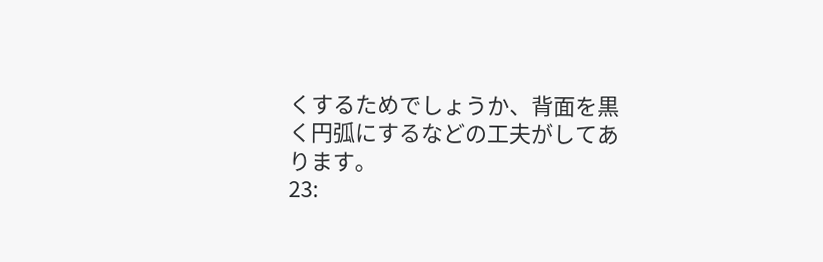くするためでしょうか、背面を黒く円弧にするなどの工夫がしてあります。
23: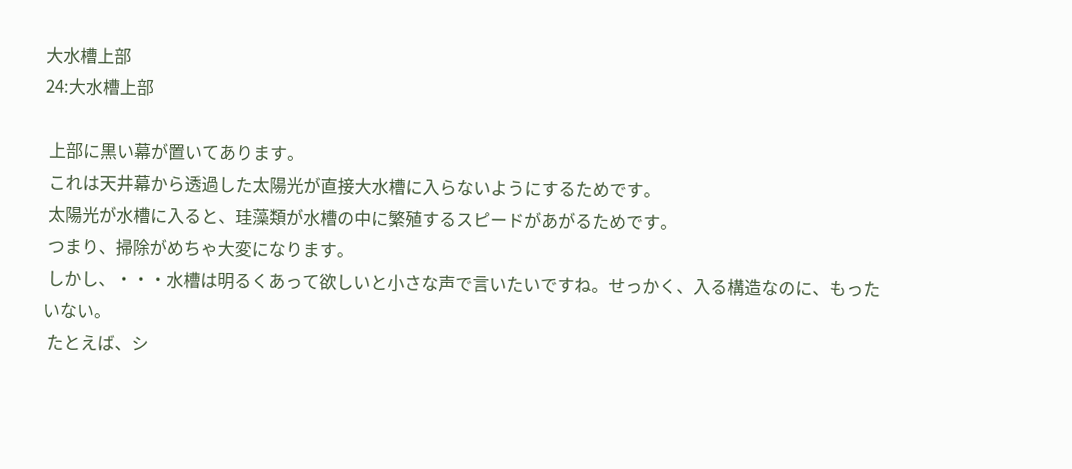大水槽上部
24:大水槽上部

 上部に黒い幕が置いてあります。
 これは天井幕から透過した太陽光が直接大水槽に入らないようにするためです。
 太陽光が水槽に入ると、珪藻類が水槽の中に繁殖するスピードがあがるためです。
 つまり、掃除がめちゃ大変になります。
 しかし、・・・水槽は明るくあって欲しいと小さな声で言いたいですね。せっかく、入る構造なのに、もったいない。
 たとえば、シ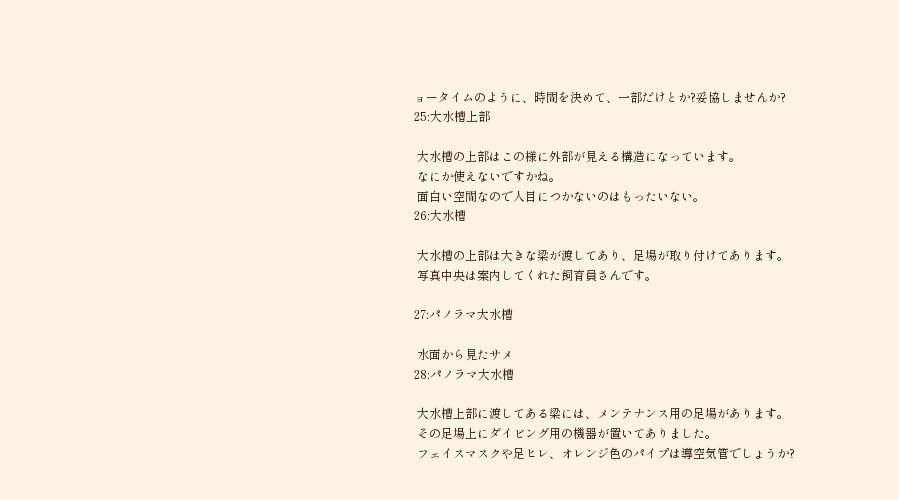ョータイムのように、時間を決めて、一部だけとか?妥協しませんか?
25:大水槽上部

 大水槽の上部はこの様に外部が見える構造になっています。
 なにか使えないですかね。
 面白い空間なので人目につかないのはもったいない。
26:大水槽

 大水槽の上部は大きな梁が渡してあり、足場が取り付けてあります。
 写真中央は案内してくれた飼育員さんです。

27:パノラマ大水槽

 水面から見たサメ
28:パノラマ大水槽

 大水槽上部に渡してある梁には、メンテナンス用の足場があります。
 その足場上にダイビング用の機器が置いてありました。
 フェイスマスクや足ヒレ、オレンジ色のパイプは導空気管でしょうか?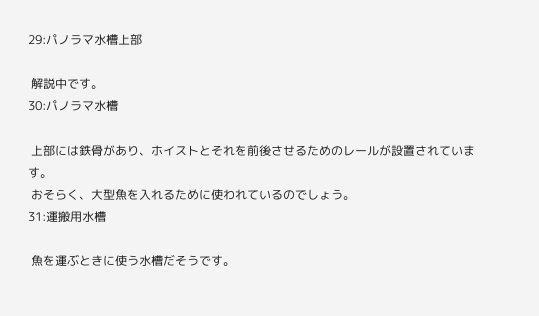29:パノラマ水槽上部

 解説中です。
30:パノラマ水槽

 上部には鉄骨があり、ホイストとそれを前後させるためのレールが設置されています。
 おそらく、大型魚を入れるために使われているのでしょう。
31:運搬用水槽

 魚を運ぶときに使う水槽だそうです。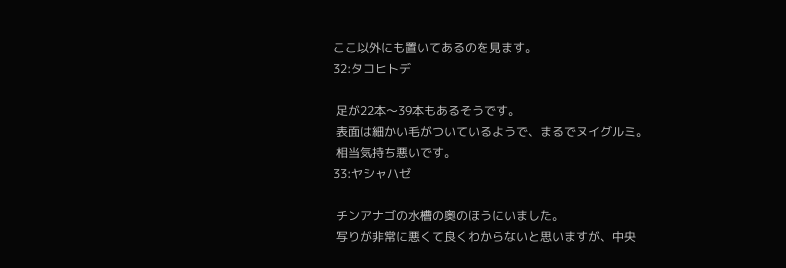ここ以外にも置いてあるのを見ます。
32:タコヒトデ

 足が22本〜39本もあるそうです。
 表面は細かい毛がついているようで、まるでヌイグルミ。
 相当気持ち悪いです。
33:ヤシャハゼ

 チンアナゴの水槽の奥のほうにいました。
 写りが非常に悪くて良くわからないと思いますが、中央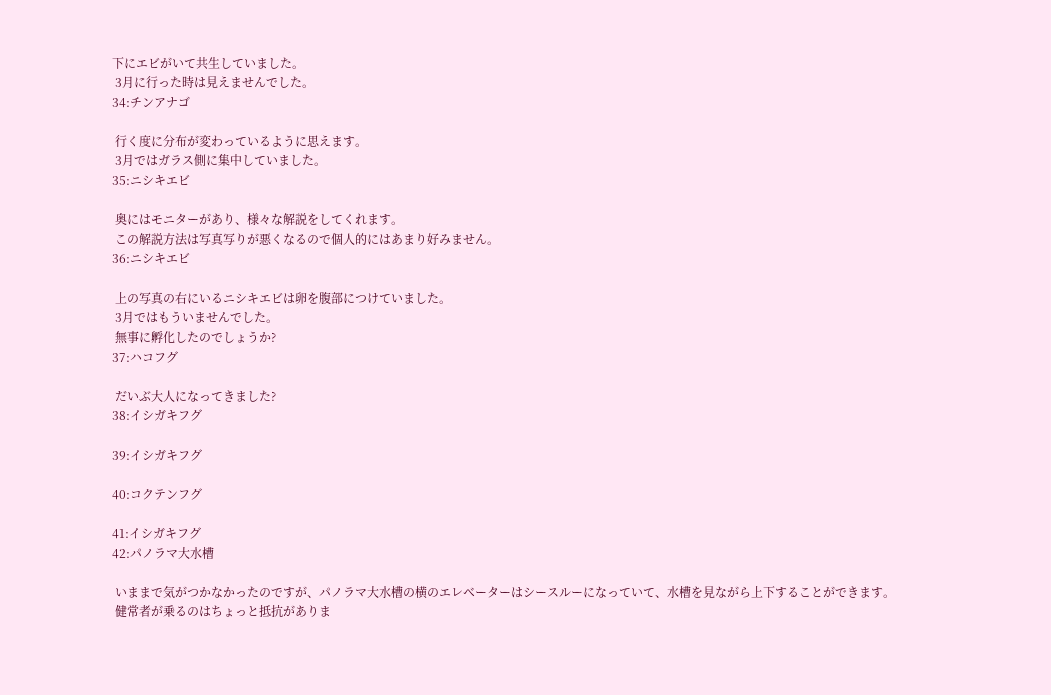下にエビがいて共生していました。
 3月に行った時は見えませんでした。
34:チンアナゴ

 行く度に分布が変わっているように思えます。
 3月ではガラス側に集中していました。
35:ニシキエビ

 奥にはモニターがあり、様々な解説をしてくれます。
 この解説方法は写真写りが悪くなるので個人的にはあまり好みません。
36:ニシキエビ

 上の写真の右にいるニシキエビは卵を腹部につけていました。
 3月ではもういませんでした。
 無事に孵化したのでしょうか?
37:ハコフグ

 だいぶ大人になってきました?
38:イシガキフグ

39:イシガキフグ

40:コクテンフグ

41:イシガキフグ
42:パノラマ大水槽

 いままで気がつかなかったのですが、パノラマ大水槽の横のエレベーターはシースルーになっていて、水槽を見ながら上下することができます。
 健常者が乗るのはちょっと抵抗がありま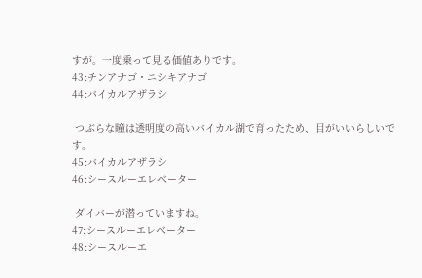すが。一度乗って見る価値ありです。
43:チンアナゴ・ニシキアナゴ
44:バイカルアザラシ

 つぶらな瞳は透明度の高いバイカル湖で育ったため、目がいいらしいです。
45:バイカルアザラシ
46:シースルーエレベーター

 ダイバーが潜っていますね。
47:シースルーエレベーター
48:シースルーエ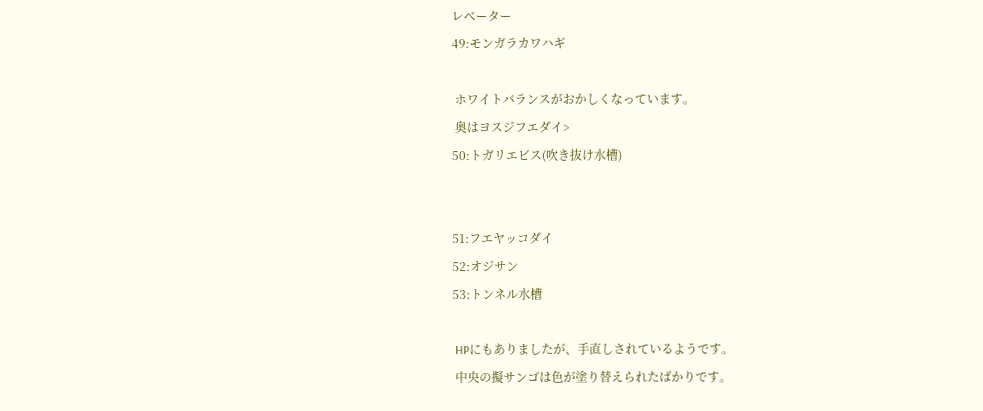レベーター
49:モンガラカワハギ

 ホワイトバランスがおかしくなっています。
 奥はヨスジフエダイ>
50:トガリエビス(吹き抜け水槽)


51:フエヤッコダイ
52:オジサン
53:トンネル水槽

 HPにもありましたが、手直しされているようです。
 中央の擬サンゴは色が塗り替えられたばかりです。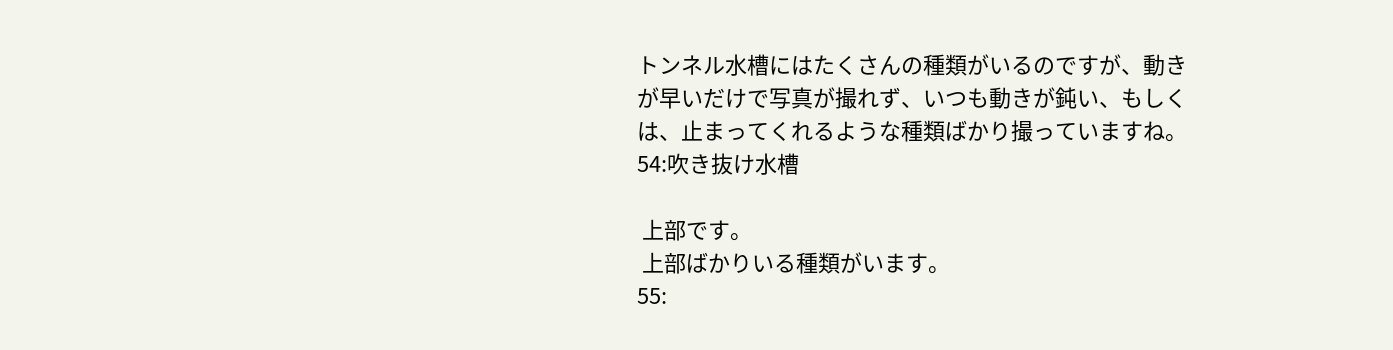トンネル水槽にはたくさんの種類がいるのですが、動きが早いだけで写真が撮れず、いつも動きが鈍い、もしくは、止まってくれるような種類ばかり撮っていますね。
54:吹き抜け水槽

 上部です。
 上部ばかりいる種類がいます。
55: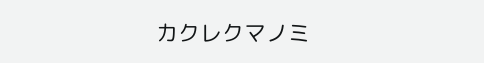カクレクマノミ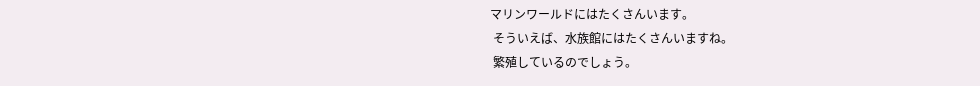マリンワールドにはたくさんいます。
 そういえば、水族館にはたくさんいますね。
 繁殖しているのでしょう。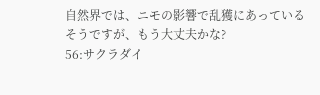自然界では、ニモの影響で乱獲にあっているそうですが、もう大丈夫かな?
56:サクラダイ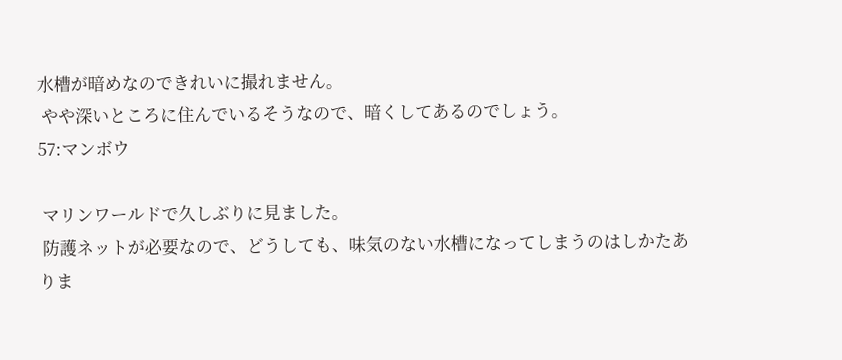水槽が暗めなのできれいに撮れません。
 やや深いところに住んでいるそうなので、暗くしてあるのでしょう。
57:マンボウ

 マリンワールドで久しぶりに見ました。
 防護ネットが必要なので、どうしても、味気のない水槽になってしまうのはしかたありま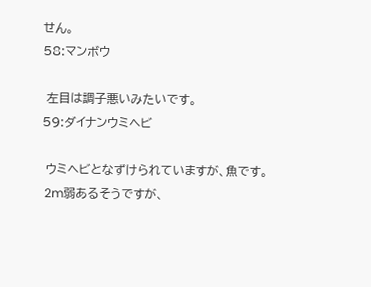せん。
58:マンボウ

 左目は調子悪いみたいです。
59:ダイナンウミヘビ

 ウミヘビとなずけられていますが、魚です。
 2m弱あるそうですが、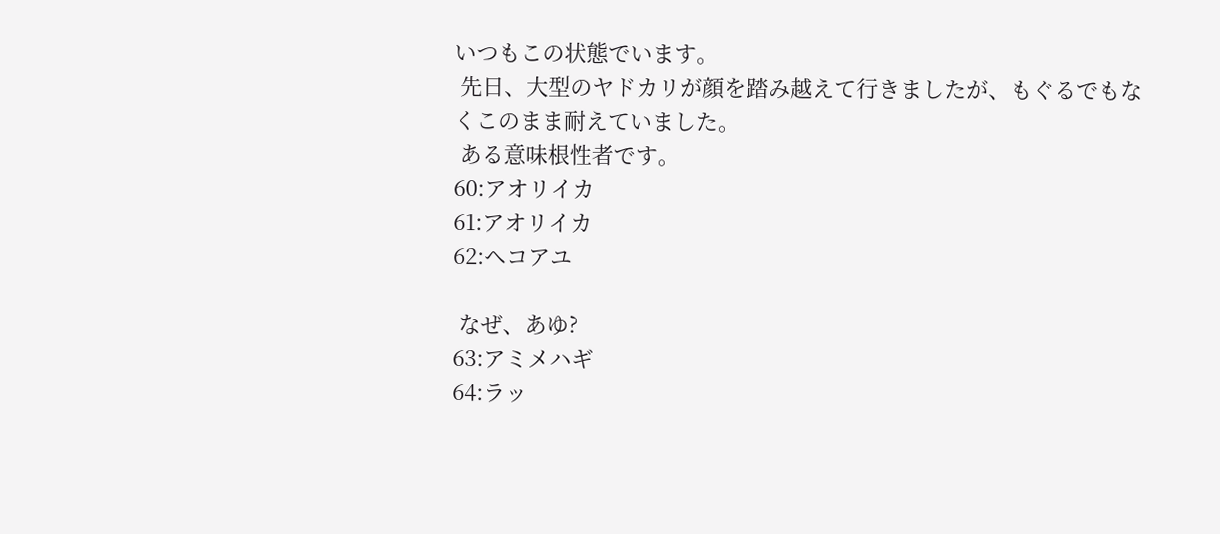いつもこの状態でいます。
 先日、大型のヤドカリが顔を踏み越えて行きましたが、もぐるでもなくこのまま耐えていました。
 ある意味根性者です。
60:アオリイカ
61:アオリイカ
62:ヘコアユ

 なぜ、あゆ?
63:アミメハギ
64:ラッ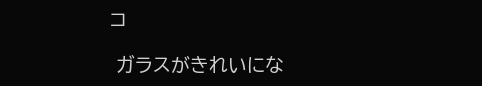コ

 ガラスがきれいにな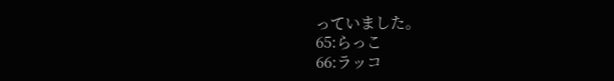っていました。
65:らっこ
66:ラッコ